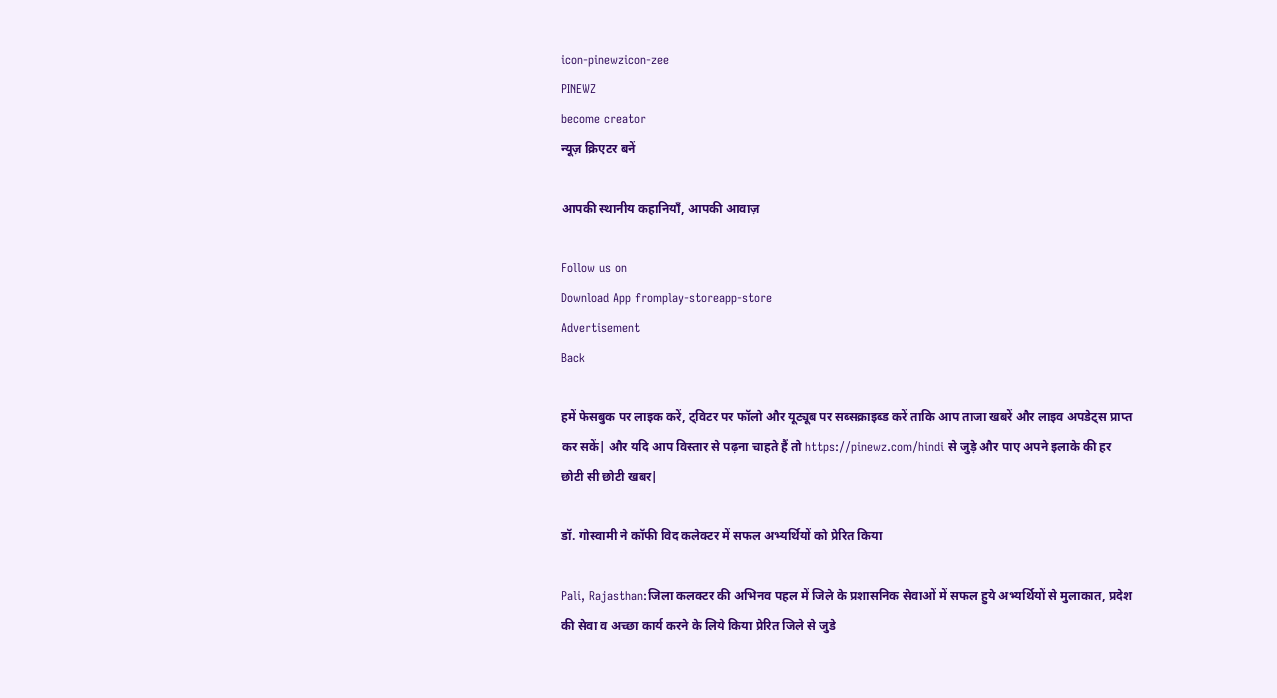icon-pinewzicon-zee
PINEWZ
become creator
न्यूज़ क्रिएटर बनें

आपकी स्थानीय कहानियाँ, आपकी आवाज़

Follow us on
Download App fromplay-storeapp-store
Advertisement
Back

हमें फेसबुक पर लाइक करें, ट्विटर पर फॉलो और यूट्यूब पर सब्सक्राइब्ड करें ताकि आप ताजा खबरें और लाइव अपडेट्स प्राप्त कर सकें| और यदि आप विस्तार से पढ़ना चाहते हैं तो https://pinewz.com/hindi से जुड़े और पाए अपने इलाके की हर छोटी सी छोटी खबर|

डॉ. गोस्वामी ने कॉफी विद कलेक्टर में सफल अभ्यर्थियों को प्रेरित किया

Pali, Rajasthan:जिला कलक्टर की अभिनव पहल में जिले के प्रशासनिक सेवाओं में सफल हुये अभ्यर्थियों से मुलाकात, प्रदेश की सेवा व अच्छा कार्य करने के लिये किया प्रेरित जिले से जुडे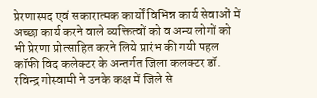प्रेरणास्पद एवं सकारात्मक कार्यों विभिन्न कार्य सेवाओं में अच्छा कार्य करने वाले व्यक्तित्वों को व अन्य लोगों को भी प्रेरणा प्रोत्साहित करने लिये प्रारंभ की गयी पहल कॉफी विद कलेक्टर के अन्तर्गत जिला कलक्टर डॉ. रविन्द्र गोस्वामी ने उनके कक्ष में जिले से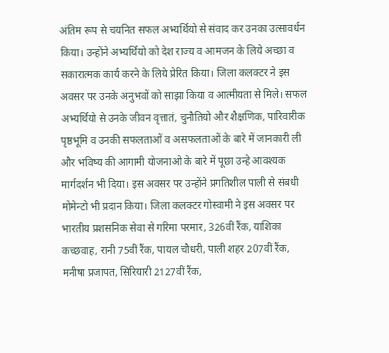अंतिम रूप से चयनित सफल अभ्यर्थियो से संवाद कर उनका उत्सावर्धन किया। उन्होंने अभ्यर्थियो को देश राज्य व आमजन के लिये अच्छा व सकारात्मक कार्य करने के लिये प्रेरित किया। जिला कलक्टर ने इस अवसर पर उनके अनुभवों को साझा किया व आत्मीयता से मिले। सफल अभ्यर्थियो से उनके जीवन वृत्तातं, चुनौतियो और शैक्षणिक, पारिवारीक पृष्ठभूमि व उनकी सफलताओं व असफलताओं के बारे में जानकारी ली और भविष्य की आगामी योजनाओ के बारे में पूछा उन्हे आवश्यक मार्गदर्शन भी दिया। इस अवसर पर उन्होंने प्रगतिशील पाली से संबधी मोमेन्टो भी प्रदान किया। जिला कलक्टर गोस्वामी ने इस अवसर पर भारतीय प्रशसनिक सेवा से गरिमा परमार, 326वीं रैंक, याशिका कच्छवाह, रानी 75वीं रैंक, पायल चौधरी, पाली शहर 207वीं रैंक, मनीषा प्रजापत, सिरियारी 2127वीं रैंक,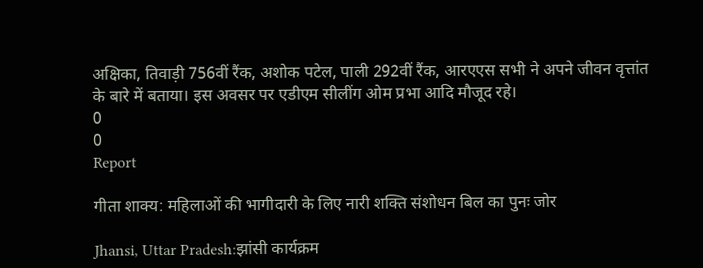अक्षिका, तिवाड़ी 756वीं रैंक, अशोक पटेल, पाली 292वीं रैंक, आरएएस सभी ने अपने जीवन वृत्तांत के बारे में बताया। इस अवसर पर एडीएम सीलींग ओम प्रभा आदि मौजूद रहे।
0
0
Report

गीता शाक्य: महिलाओं की भागीदारी के लिए नारी शक्ति संशोधन बिल का पुनः जोर

Jhansi, Uttar Pradesh:झांसी कार्यक्रम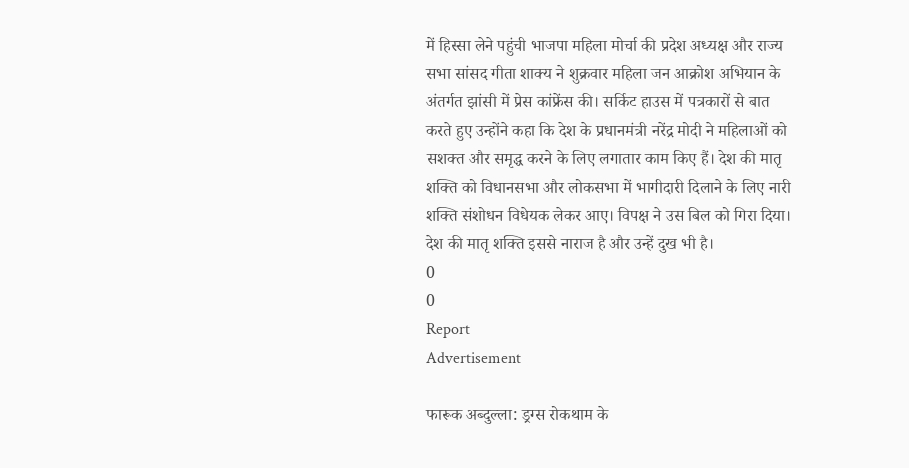में हिस्सा लेने पहुंची भाजपा महिला मोर्चा की प्रदेश अध्यक्ष और राज्य सभा सांसद गीता शाक्य ने शुक्रवार महिला जन आक्रोश अभियान के अंतर्गत झांसी में प्रेस कांफ्रेंस की। सर्किट हाउस में पत्रकारों से बात करते हुए उन्होंने कहा कि देश के प्रधानमंत्री नरेंद्र मोदी ने महिलाओं को सशक्त और समृद्ध करने के लिए लगातार काम किए हैं। देश की मातृ शक्ति को विधानसभा और लोकसभा में भागीदारी दिलाने के लिए नारी शक्ति संशोधन विधेयक लेकर आए। विपक्ष ने उस बिल को गिरा दिया। देश की मातृ शक्ति इससे नाराज है और उन्हें दुख भी है।
0
0
Report
Advertisement

फारूक अब्दुल्ला: ड्रग्स रोकथाम के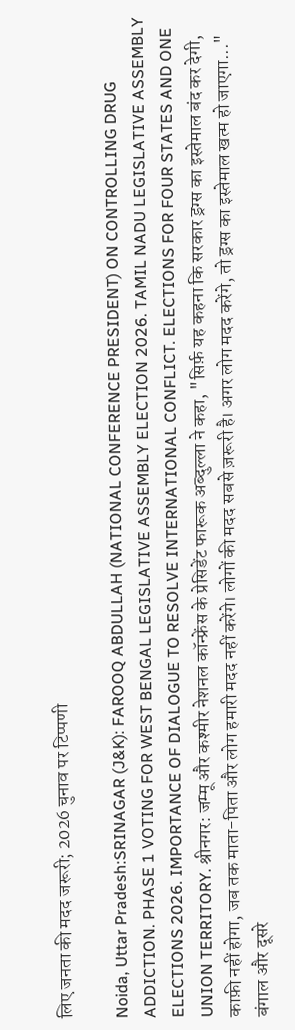लिए जनता की मदद जरूरी; 2026 चुनाव पर टिप्पणी

Noida, Uttar Pradesh:SRINAGAR (J&K): FAROOQ ABDULLAH (NATIONAL CONFERENCE PRESIDENT) ON CONTROLLING DRUG ADDICTION. PHASE 1 VOTING FOR WEST BENGAL LEGISLATIVE ASSEMBLY ELECTION 2026. TAMIL NADU LEGISLATIVE ASSEMBLY ELECTIONS 2026. IMPORTANCE OF DIALOGUE TO RESOLVE INTERNATIONAL CONFLICT. ELECTIONS FOR FOUR STATES AND ONE UNION TERRITORY. श्रीनगर: जम्मू और कश्मीर नेशनल कॉन्फ्रेंस के प्रेसिडेंट फारूक अब्दुल्ला ने कहा, "सिर्फ़ यह कहना कि सरकार ड्रग्स का इस्तेमाल बंद कर देगी, काफ़ी नहीं होगा, जब तक माता-पिता और लोग हमारी मदद नहीं करेंगे। लोगों की मदद सबसे ज़रूरी है। अगर लोग मदद करेंगे, तो ड्रग्स का इस्तेमाल खत्म हो जाएगा..." बंगाल और दूसरे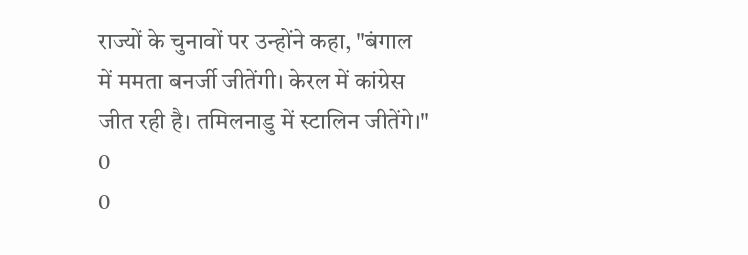राज्यों के चुनावों पर उन्होंने कहा, "बंगाल में ममता बनर्जी जीतेंगी। केरल में कांग्रेस जीत रही है। तमिलनाडु में स्टालिन जीतेंगे।"
0
0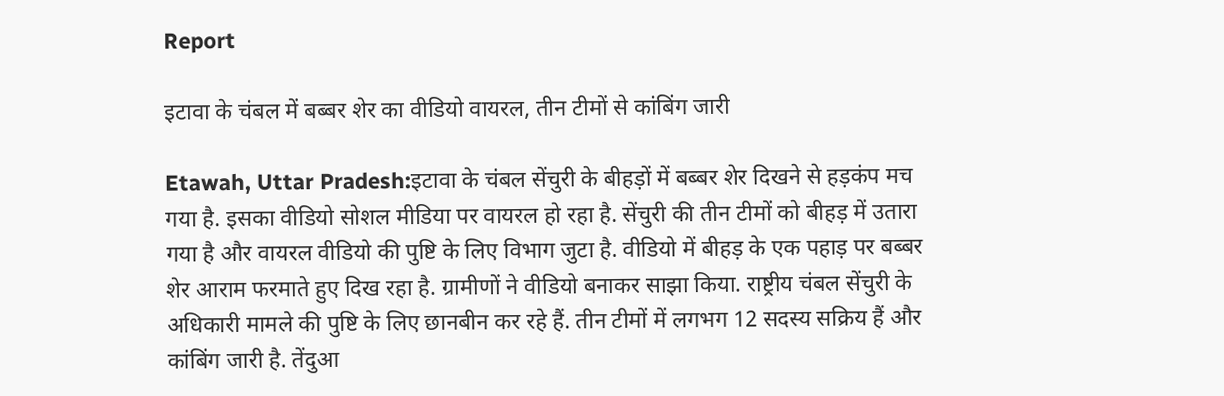Report

इटावा के चंबल में बब्बर शेर का वीडियो वायरल, तीन टीमों से कांबिंग जारी

Etawah, Uttar Pradesh:इटावा के चंबल सेंचुरी के बीहड़ों में बब्बर शेर दिखने से हड़कंप मच गया है. इसका वीडियो सोशल मीडिया पर वायरल हो रहा है. सेंचुरी की तीन टीमों को बीहड़ में उतारा गया है और वायरल वीडियो की पुष्टि के लिए विभाग जुटा है. वीडियो में बीहड़ के एक पहाड़ पर बब्बर शेर आराम फरमाते हुए दिख रहा है. ग्रामीणों ने वीडियो बनाकर साझा किया. राष्ट्रीय चंबल सेंचुरी के अधिकारी मामले की पुष्टि के लिए छानबीन कर रहे हैं. तीन टीमों में लगभग 12 सदस्य सक्रिय हैं और कांबिंग जारी है. तेंदुआ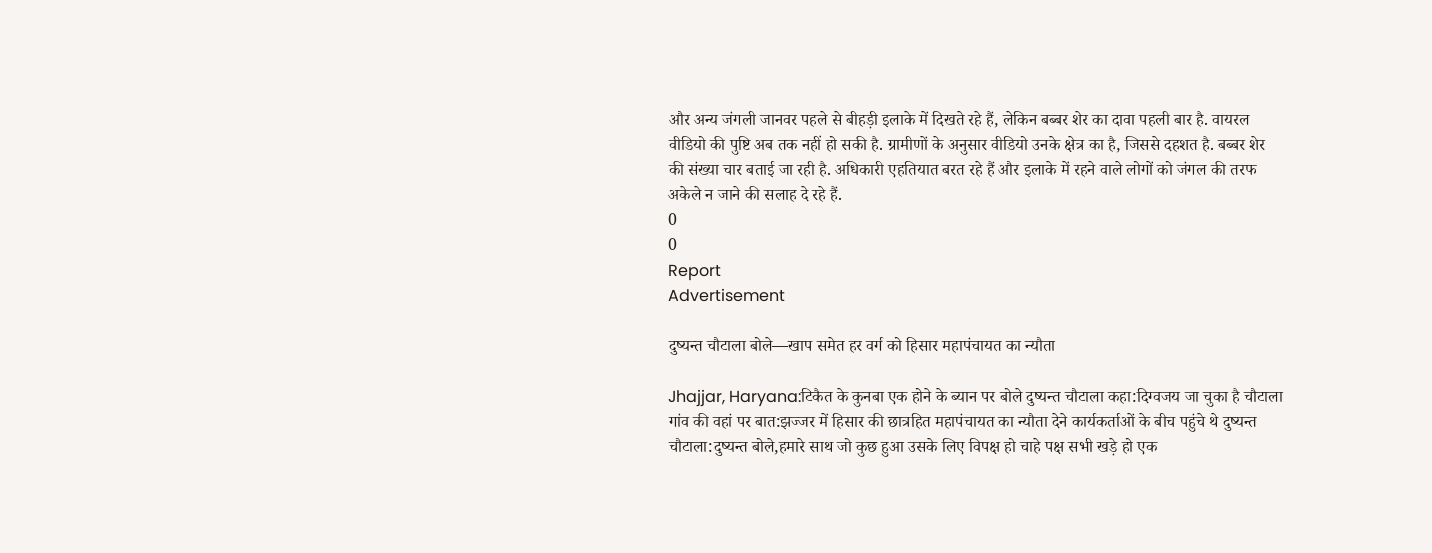और अन्य जंगली जानवर पहले से बीहड़ी इलाके में दिखते रहे हैं, लेकिन बब्बर शेर का दावा पहली बार है. वायरल वीडियो की पुष्टि अब तक नहीं हो सकी है. ग्रामीणों के अनुसार वीडियो उनके क्षेत्र का है, जिससे दहशत है. बब्बर शेर की संख्या चार बताई जा रही है. अधिकारी एहतियात बरत रहे हैं और इलाके में रहने वाले लोगों को जंगल की तरफ अकेले न जाने की सलाह दे रहे हैं.
0
0
Report
Advertisement

दुष्यन्त चौटाला बोले—खाप समेत हर वर्ग को हिसार महापंचायत का न्यौता

Jhajjar, Haryana:टिकैत के कुनबा एक होने के ब्यान पर बोले दुष्यन्त चौटाला कहा:दिग्वजय जा चुका है चौटाला गांव की वहां पर बात:झज्जर में हिसार की छात्रहित महापंचायत का न्यौता देने कार्यकर्ताओं के बीच पहुंचे थे दुष्यन्त चौटाला:दुष्यन्त बोले,हमारे साथ जो कुछ हुआ उसके लिए विपक्ष हो चाहे पक्ष सभी खड़े हो एक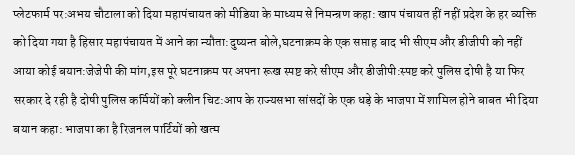प्लेटफार्म पर:अभय चौटाला को दिया महापंचायत को मीडिया के माध्यम से निमन्त्रण कहा: खाप पंचायत हीं नहीं प्रदेश के हर व्यक्ति को दिया गया है हिसार महापंचायत में आने का न्यौता:दुष्यन्त बोले,घटनाक्रम के एक सप्ताह बाद भी सीएम और डीजीपी को नहीं आया कोई बयान:जेजेपी की मांग,इस पूरे घटनाक्रम पर अपना रूख स्पष्ट करे सीएम और डीजीपी:स्पष्ट करे पुलिस दोषी है या फिर सरकार दे रही है दोषी पुलिस कर्मियों को क्लीन चिट:आप के राज्यसभा सांसदों के एक धड़े के भाजपा में शामिल होने बाबत भी दिया बयान कहा: भाजपा का है रिजनल पार्टियों को खत्म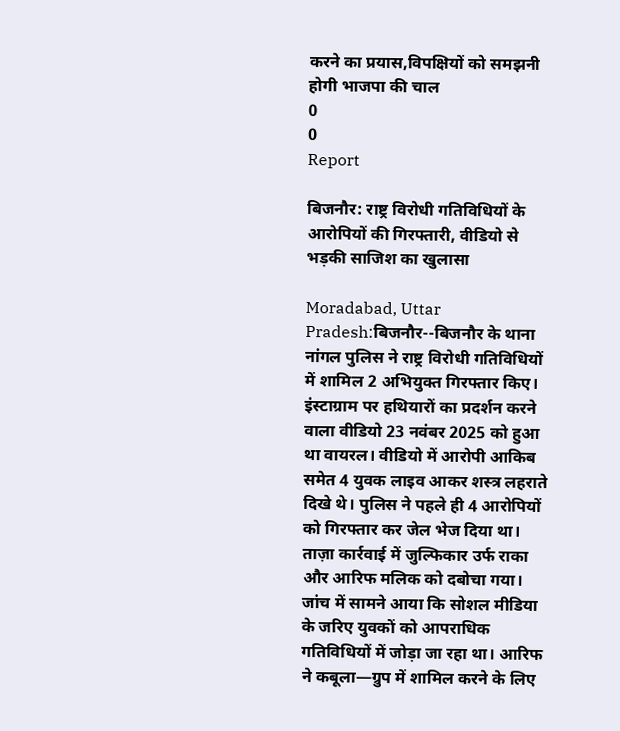करने का प्रयास,विपक्षियों को समझनी होगी भाजपा की चाल
0
0
Report

बिजनौर: राष्ट्र विरोधी गतिविधियों के आरोपियों की गिरफ्तारी, वीडियो से भड़की साजिश का खुलासा

Moradabad, Uttar Pradesh:बिजनौर--बिजनौर के थाना नांगल पुलिस ने राष्ट्र विरोधी गतिविधियों में शामिल 2 अभियुक्त गिरफ्तार किए। इंस्टाग्राम पर हथियारों का प्रदर्शन करने वाला वीडियो 23 नवंबर 2025 को हुआ था वायरल। वीडियो में आरोपी आकिब समेत 4 युवक लाइव आकर शस्त्र लहराते दिखे थे। पुलिस ने पहले ही 4 आरोपियों को गिरफ्तार कर जेल भेज दिया था। ताज़ा कार्रवाई में जुल्फिकार उर्फ राका और आरिफ मलिक को दबोचा गया। जांच में सामने आया कि सोशल मीडिया के जरिए युवकों को आपराधिक गतिविधियों में जोड़ा जा रहा था। आरिफ ने कबूला—ग्रुप में शामिल करने के लिए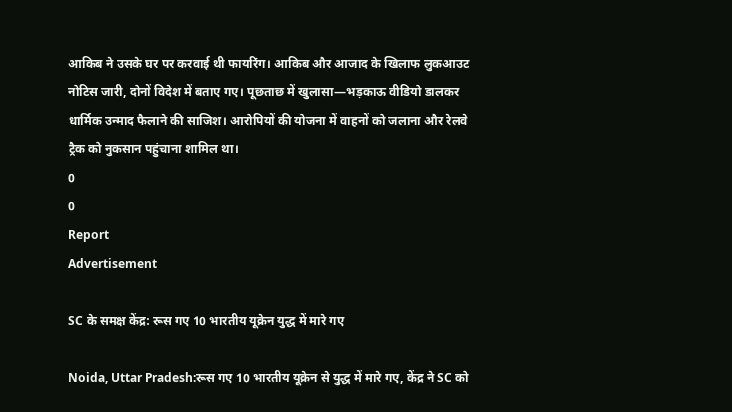आकिब ने उसके घर पर करवाई थी फायरिंग। आकिब और आजाद के खिलाफ लुकआउट नोटिस जारी, दोनों विदेश में बताए गए। पूछताछ में खुलासा—भड़काऊ वीडियो डालकर धार्मिक उन्माद फैलाने की साजिश। आरोपियों की योजना में वाहनों को जलाना और रेलवे ट्रैक को नुकसान पहुंचाना शामिल था।
0
0
Report
Advertisement

SC के समक्ष केंद्र: रूस गए 10 भारतीय यूक्रेन युद्ध में मारे गए

Noida, Uttar Pradesh:रूस गए 10 भारतीय यूक्रेन से युद्ध में मारे गए, केंद्र ने SC को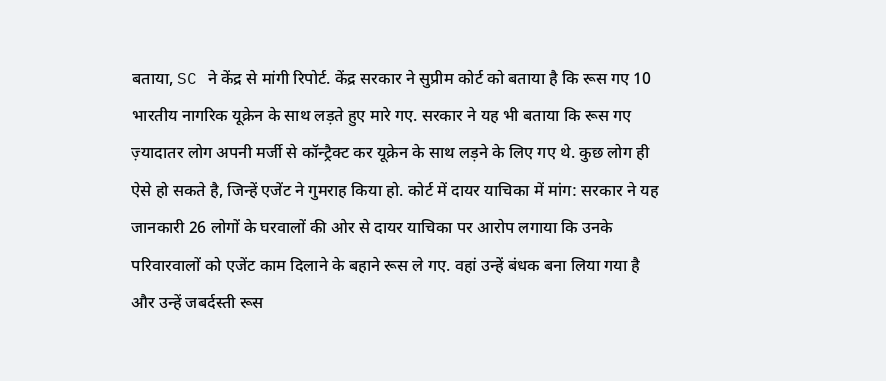बताया, SC ने केंद्र से मांगी रिपोर्ट. केंद्र सरकार ने सुप्रीम कोर्ट को बताया है कि रूस गए 10 भारतीय नागरिक यूक्रेन के साथ लड़ते हुए मारे गए. सरकार ने यह भी बताया कि रूस गए ज़्यादातर लोग अपनी मर्जी से कॉन्ट्रैक्ट कर यूक्रेन के साथ लड़ने के लिए गए थे. कुछ लोग ही ऐसे हो सकते है, जिन्हें एजेंट ने गुमराह किया हो. कोर्ट में दायर याचिका में मांग: सरकार ने यह जानकारी 26 लोगों के घरवालों की ओर से दायर याचिका पर आरोप लगाया कि उनके परिवारवालों को एजेंट काम दिलाने के बहाने रूस ले गए. वहां उन्हें बंधक बना लिया गया है और उन्हें जबर्दस्ती रूस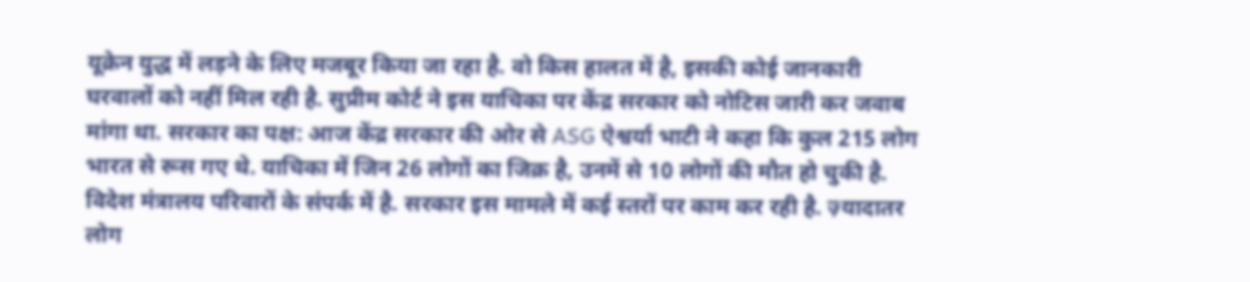यूक्रेन युद्ध में लड़ने के लिए मजबूर किया जा रहा है. वो किस हालत में है, इसकी कोई जानकारी घरवालों को नहीं मिल रही है. सुप्रीम कोर्ट ने इस याचिका पर केंद्र सरकार को नोटिस जारी कर जवाब मांगा था. सरकार का पक्ष: आज केंद्र सरकार की ओर से ASG ऐश्वर्या भाटी ने कहा कि कुल 215 लोग भारत से रूस गए थे. याचिका में जिन 26 लोगों का जिक्र है, उनमें से 10 लोगों की मौत हो चुकी है. विदेश मंत्रालय परिवारों के संपर्क में है. सरकार इस मामले में कई स्तरों पर काम कर रही है. ज़्यादातर लोग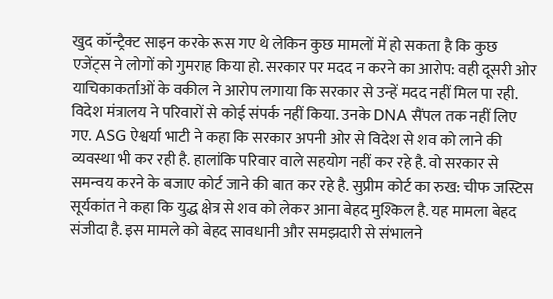खुद कॉन्ट्रैक्ट साइन करके रूस गए थे लेकिन कुछ मामलों में हो सकता है कि कुछ एजेंट्स ने लोगों को गुमराह किया हो. सरकार पर मदद न करने का आरोप: वही दूसरी ओर याचिकाकर्ताओं के वकील ने आरोप लगाया कि सरकार से उन्हें मदद नहीं मिल पा रही. विदेश मंत्रालय ने परिवारों से कोई संपर्क नहीं किया. उनके DNA सैंपल तक नहीं लिए गए. ASG ऐश्वर्या भाटी ने कहा कि सरकार अपनी ओर से विदेश से शव को लाने की व्यवस्था भी कर रही है. हालांकि परिवार वाले सहयोग नहीं कर रहे है. वो सरकार से समन्वय करने के बजाए कोर्ट जाने की बात कर रहे है. सुप्रीम कोर्ट का रुख: चीफ जस्टिस सूर्यकांत ने कहा कि युद्ध क्षेत्र से शव को लेकर आना बेहद मुश्किल है. यह मामला बेहद संजीदा है. इस मामले को बेहद सावधानी और समझदारी से संभालने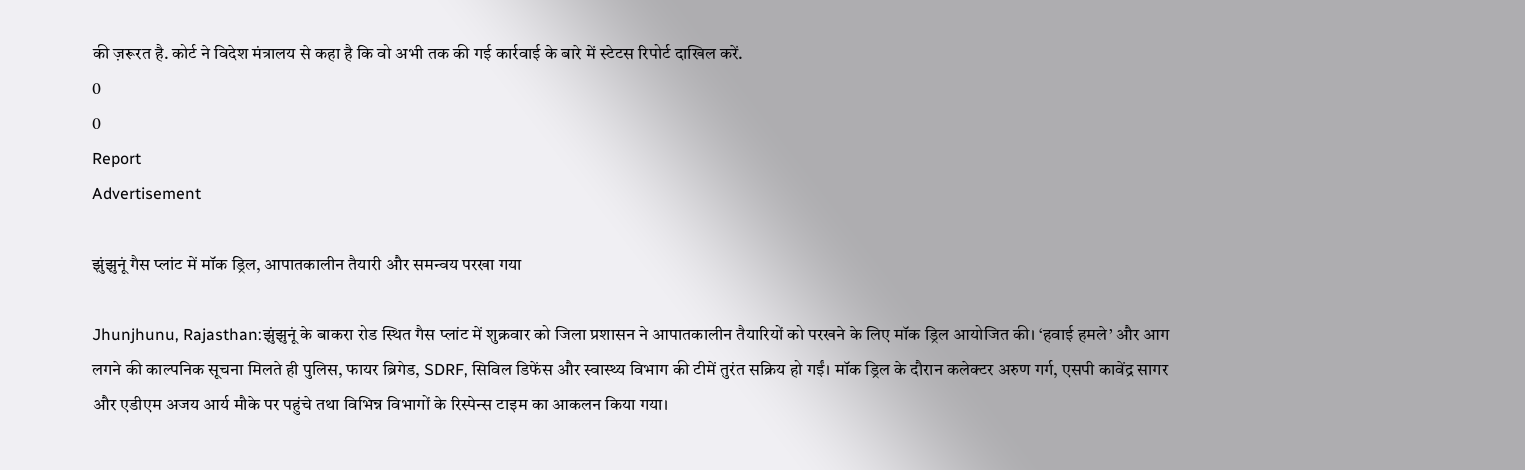की ज़रूरत है. कोर्ट ने विदेश मंत्रालय से कहा है कि वो अभी तक की गई कार्रवाई के बारे में स्टेटस रिपोर्ट दाखिल करें.
0
0
Report
Advertisement

झुंझुनूं गैस प्लांट में मॉक ड्रिल, आपातकालीन तैयारी और समन्वय परखा गया

Jhunjhunu, Rajasthan:झुंझुनूं के बाकरा रोड स्थित गैस प्लांट में शुक्रवार को जिला प्रशासन ने आपातकालीन तैयारियों को परखने के लिए मॉक ड्रिल आयोजित की। ‘हवाई हमले’ और आग लगने की काल्पनिक सूचना मिलते ही पुलिस, फायर ब्रिगेड, SDRF, सिविल डिफेंस और स्वास्थ्य विभाग की टीमें तुरंत सक्रिय हो गईं। मॉक ड्रिल के दौरान कलेक्टर अरुण गर्ग, एसपी कावेंद्र सागर और एडीएम अजय आर्य मौके पर पहुंचे तथा विभिन्न विभागों के रिस्पेन्स टाइम का आकलन किया गया।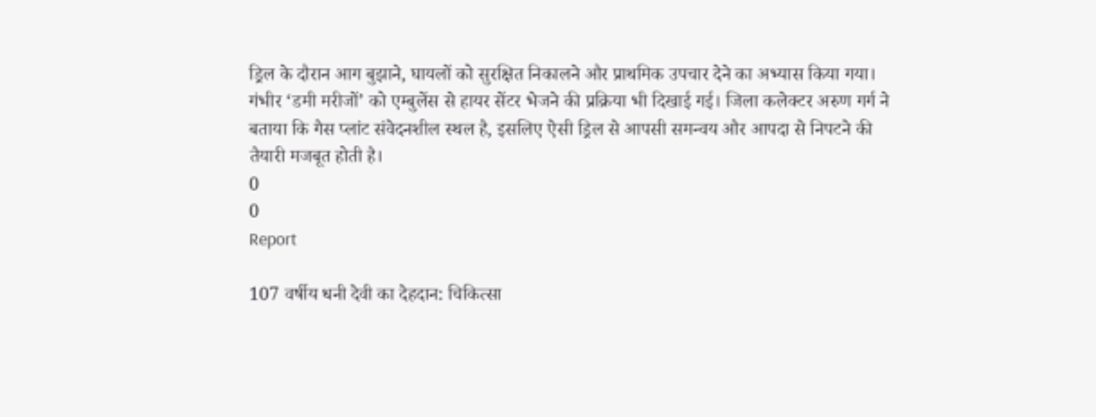ड्रिल के दौरान आग बुझाने, घायलों को सुरक्षित निकालने और प्राथमिक उपचार देने का अभ्यास किया गया। गंभीर ‘डमी मरीजों’ को एम्बुलेंस से हायर सेंटर भेजने की प्रक्रिया भी दिखाई गई। जिला कलेक्टर अरुण गर्ग ने बताया कि गैस प्लांट संवेदनशील स्थल है, इसलिए ऐसी ड्रिल से आपसी समन्वय और आपदा से निपटने की तैयारी मजबूत होती है।
0
0
Report

107 वर्षीय धनी देवी का देहदान: चिकित्सा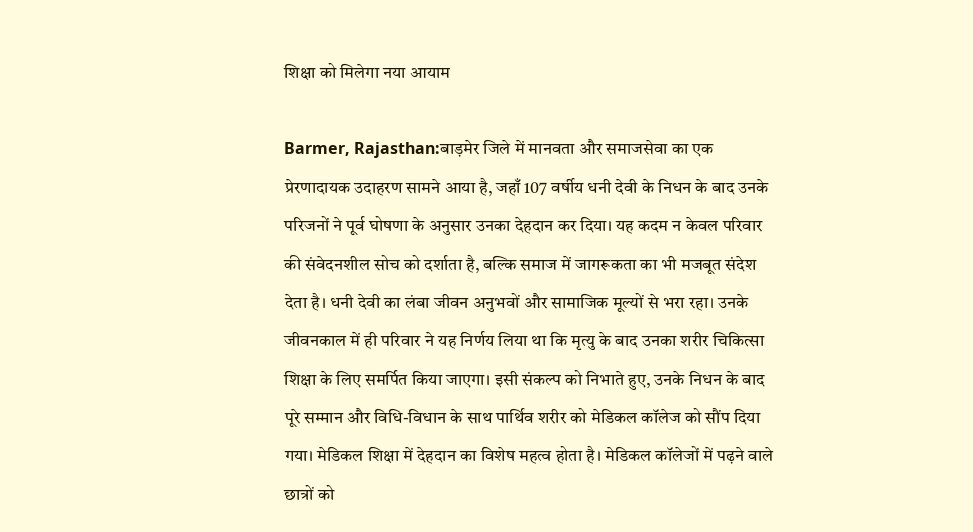शिक्षा को मिलेगा नया आयाम

Barmer, Rajasthan:बाड़मेर जिले में मानवता और समाजसेवा का एक प्रेरणादायक उदाहरण सामने आया है, जहाँ 107 वर्षीय धनी देवी के निधन के बाद उनके परिजनों ने पूर्व घोषणा के अनुसार उनका देहदान कर दिया। यह कदम न केवल परिवार की संवेदनशील सोच को दर्शाता है, बल्कि समाज में जागरूकता का भी मजबूत संदेश देता है। धनी देवी का लंबा जीवन अनुभवों और सामाजिक मूल्यों से भरा रहा। उनके जीवनकाल में ही परिवार ने यह निर्णय लिया था कि मृत्यु के बाद उनका शरीर चिकित्सा शिक्षा के लिए समर्पित किया जाएगा। इसी संकल्प को निभाते हुए, उनके निधन के बाद पूरे सम्मान और विधि-विधान के साथ पार्थिव शरीर को मेडिकल कॉलेज को सौंप दिया गया। मेडिकल शिक्षा में देहदान का विशेष महत्व होता है। मेडिकल कॉलेजों में पढ़ने वाले छात्रों को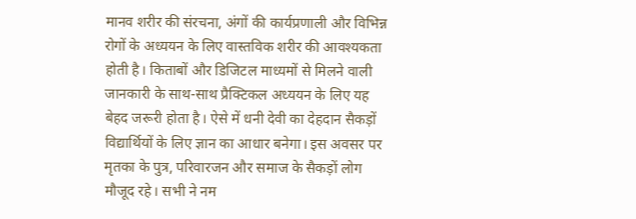मानव शरीर की संरचना, अंगों की कार्यप्रणाली और विभिन्न रोगों के अध्ययन के लिए वास्तविक शरीर की आवश्यकता होती है। किताबों और डिजिटल माध्यमों से मिलने वाली जानकारी के साथ-साथ प्रैक्टिकल अध्ययन के लिए यह बेहद जरूरी होता है। ऐसे में धनी देवी का देहदान सैकड़ों विद्यार्थियों के लिए ज्ञान का आधार बनेगा। इस अवसर पर मृतका के पुत्र, परिवारजन और समाज के सैकड़ों लोग मौजूद रहे। सभी ने नम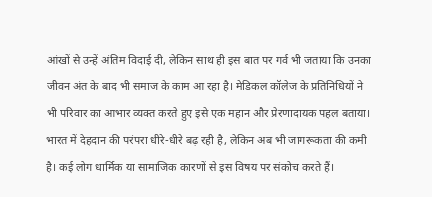आंखों से उन्हें अंतिम विदाई दी, लेकिन साथ ही इस बात पर गर्व भी जताया कि उनका जीवन अंत के बाद भी समाज के काम आ रहा है। मेडिकल कॉलेज के प्रतिनिधियों ने भी परिवार का आभार व्यक्त करते हुए इसे एक महान और प्रेरणादायक पहल बताया। भारत में देहदान की परंपरा धीरे-धीरे बढ़ रही है, लेकिन अब भी जागरूकता की कमी है। कई लोग धार्मिक या सामाजिक कारणों से इस विषय पर संकोच करते हैं।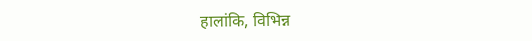हालांकि, विभिन्न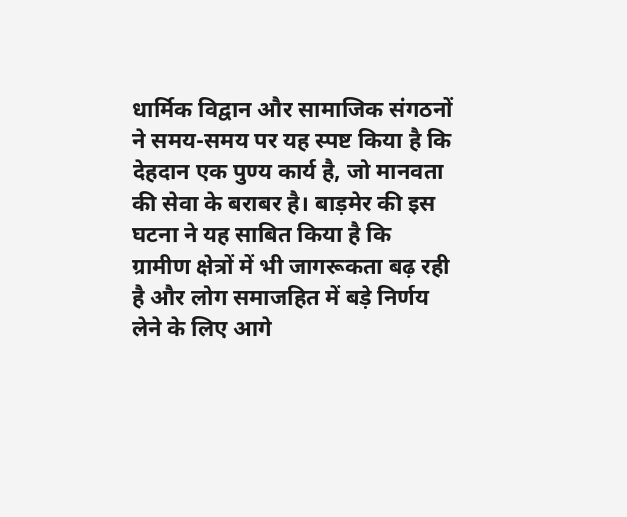धार्मिक विद्वान और सामाजिक संगठनों ने समय-समय पर यह स्पष्ट किया है कि देहदान एक पुण्य कार्य है, जो मानवता की सेवा के बराबर है। बाड़मेर की इस घटना ने यह साबित किया है कि ग्रामीण क्षेत्रों में भी जागरूकता बढ़ रही है और लोग समाजहित में बड़े निर्णय लेने के लिए आगे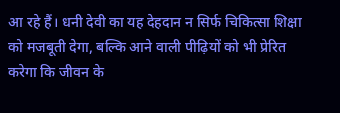आ रहे हैं। धनी देवी का यह देहदान न सिर्फ चिकित्सा शिक्षा को मजबूती देगा, बल्कि आने वाली पीढ़ियों को भी प्रेरित करेगा कि जीवन के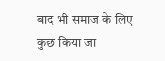बाद भी समाज के लिए कुछ किया जा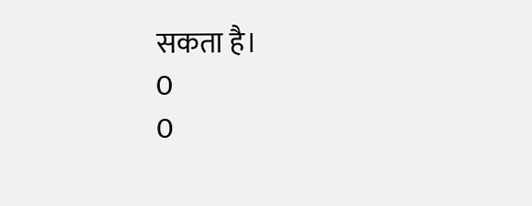सकता है।
0
0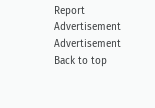Report
Advertisement
Advertisement
Back to top